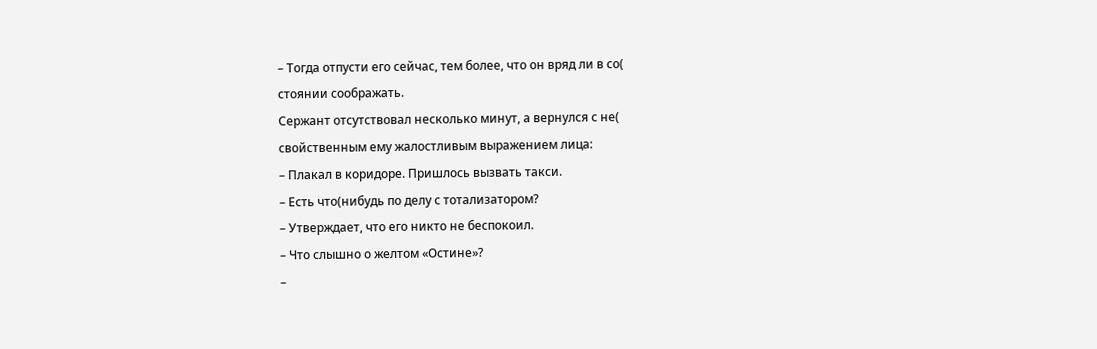– Тогда отпусти его сейчас, тем более, что он вряд ли в со(
стоянии соображать.
Сержант отсутствовал несколько минут, а вернулся с не(
свойственным ему жалостливым выражением лица:
– Плакал в коридоре. Пришлось вызвать такси.
– Есть что(нибудь по делу с тотализатором?
– Утверждает, что его никто не беспокоил.
– Что слышно о желтом «Остине»?
–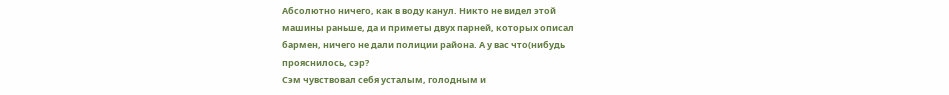Абсолютно ничего, как в воду канул. Никто не видел этой
машины раньше, да и приметы двух парней, которых описал
бармен, ничего не дали полиции района. А у вас что(нибудь
прояснилось, сэр?
Сэм чувствовал себя усталым, голодным и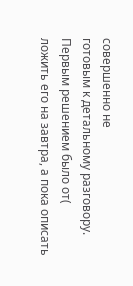совершенно не
готовым к детальному разговору. Первым решением было от(
ложить его на завтра, а пока описать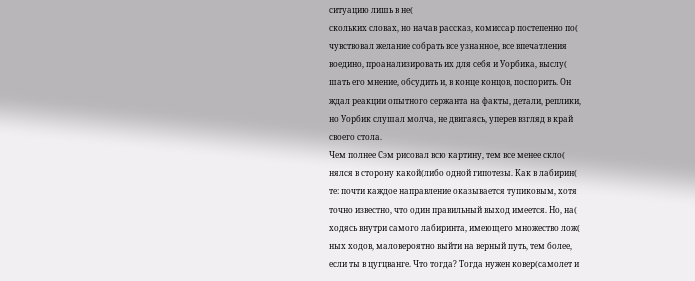ситуацию лишь в не(
скольких словах, но начав рассказ, комиссар постепенно по(
чувствовал желание собрать все узнанное, все впечатления
воедино, проанализировать их для себя и Уорбика, выслу(
шать его мнение, обсудить и, в конце концов, поспорить. Он
ждал реакции опытного сержанта на факты, детали, реплики,
но Уорбик слушал молча, не двигаясь, уперев взгляд в край
своего стола.
Чем полнее Сэм рисовал всю картину, тем все менее скло(
нялся в сторону какой(либо одной гипотезы. Как в лабирин(
те: почти каждое направление оказывается тупиковым, хотя
точно известно, что один правильный выход имеется. Но, на(
ходясь внутри самого лабиринта, имеющего множество лож(
ных ходов, маловероятно выйти на верный путь, тем более,
если ты в цугцванге. Что тогда? Тогда нужен ковер(самолет и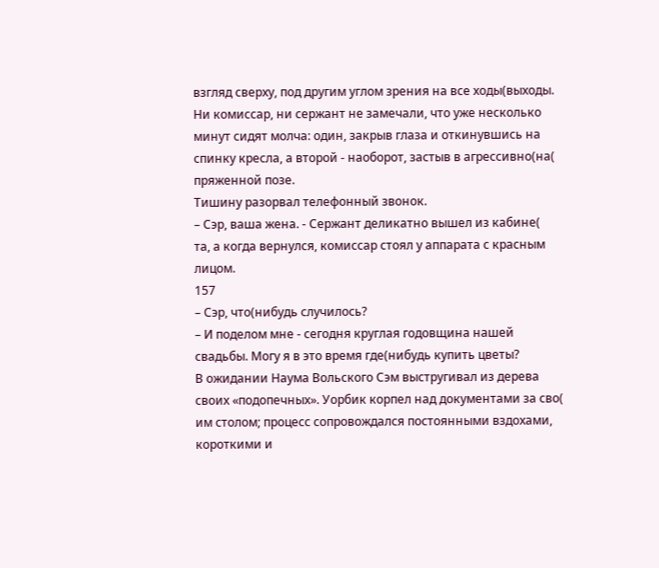взгляд сверху, под другим углом зрения на все ходы(выходы.
Ни комиссар, ни сержант не замечали, что уже несколько
минут сидят молча: один, закрыв глаза и откинувшись на
спинку кресла, а второй - наоборот, застыв в агрессивно(на(
пряженной позе.
Тишину разорвал телефонный звонок.
– Сэр, ваша жена. - Сержант деликатно вышел из кабине(
та, а когда вернулся, комиссар стоял у аппарата с красным
лицом.
157
– Сэр, что(нибудь случилось?
– И поделом мне - сегодня круглая годовщина нашей
свадьбы. Могу я в это время где(нибудь купить цветы?
В ожидании Наума Вольского Сэм выстругивал из дерева
своих «подопечных». Уорбик корпел над документами за сво(
им столом; процесс сопровождался постоянными вздохами,
короткими и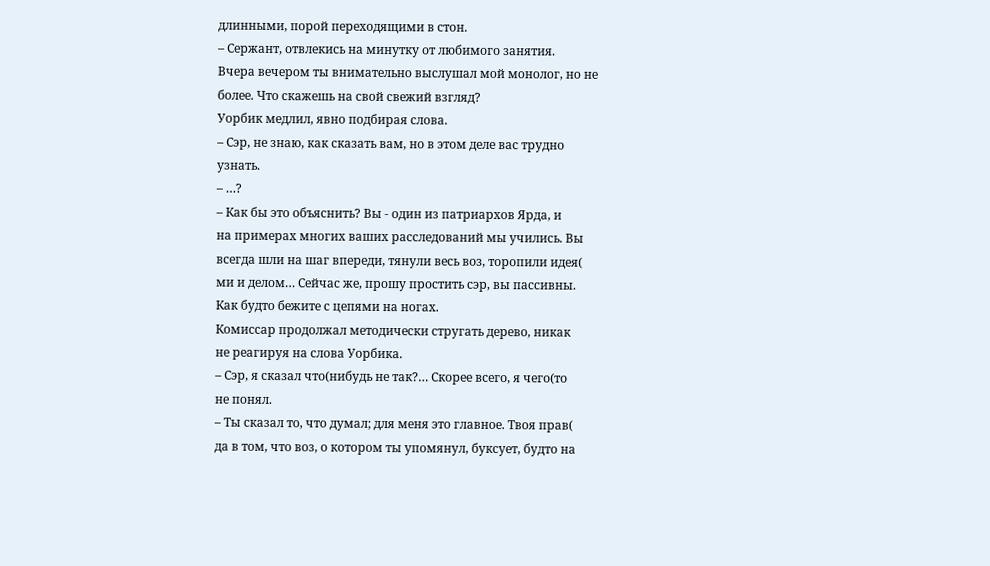длинными, порой переходящими в стон.
– Сержант, отвлекись на минутку от любимого занятия.
Вчера вечером ты внимательно выслушал мой монолог, но не
более. Что скажешь на свой свежий взгляд?
Уорбик медлил, явно подбирая слова.
– Сэр, не знаю, как сказать вам, но в этом деле вас трудно
узнать.
– …?
– Как бы это объяснить? Вы - один из патриархов Ярда, и
на примерах многих ваших расследований мы учились. Вы
всегда шли на шаг впереди, тянули весь воз, торопили идея(
ми и делом… Сейчас же, прошу простить сэр, вы пассивны.
Как будто бежите с цепями на ногах.
Комиссар продолжал методически стругать дерево, никак
не реагируя на слова Уорбика.
– Сэр, я сказал что(нибудь не так?… Скорее всего, я чего(то
не понял.
– Ты сказал то, что думал; для меня это главное. Твоя прав(
да в том, что воз, о котором ты упомянул, буксует, будто на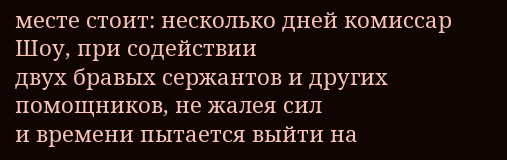месте стоит: несколько дней комиссар Шоу, при содействии
двух бравых сержантов и других помощников, не жалея сил
и времени пытается выйти на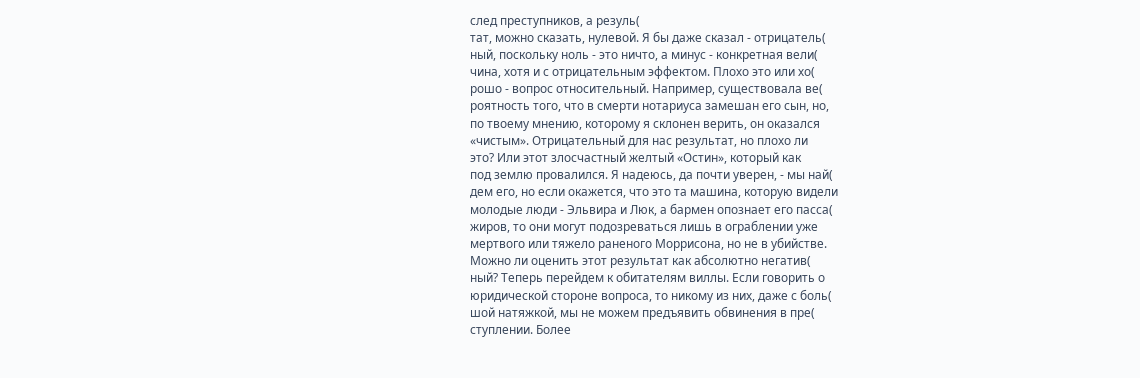след преступников, а резуль(
тат, можно сказать, нулевой. Я бы даже сказал - отрицатель(
ный, поскольку ноль - это ничто, а минус - конкретная вели(
чина, хотя и с отрицательным эффектом. Плохо это или хо(
рошо - вопрос относительный. Например, существовала ве(
роятность того, что в смерти нотариуса замешан его сын, но,
по твоему мнению, которому я склонен верить, он оказался
«чистым». Отрицательный для нас результат, но плохо ли
это? Или этот злосчастный желтый «Остин», который как
под землю провалился. Я надеюсь, да почти уверен, - мы най(
дем его, но если окажется, что это та машина, которую видели
молодые люди - Эльвира и Люк, а бармен опознает его пасса(
жиров, то они могут подозреваться лишь в ограблении уже
мертвого или тяжело раненого Моррисона, но не в убийстве.
Можно ли оценить этот результат как абсолютно негатив(
ный? Теперь перейдем к обитателям виллы. Если говорить о
юридической стороне вопроса, то никому из них, даже с боль(
шой натяжкой, мы не можем предъявить обвинения в пре(
ступлении. Более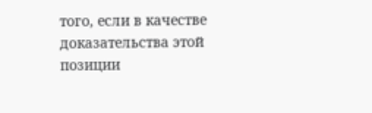того, если в качестве доказательства этой
позиции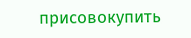присовокупить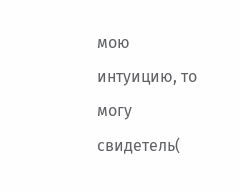мою интуицию, то могу свидетель(